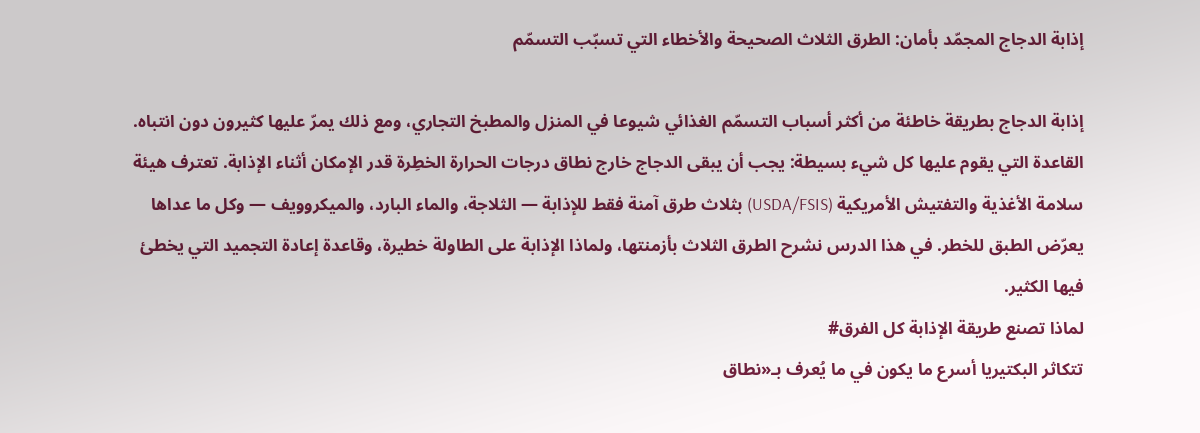إذابة الدجاج المجمّد بأمان: الطرق الثلاث الصحيحة والأخطاء التي تسبّب التسمّم

إذابة الدجاج بطريقة خاطئة من أكثر أسباب التسمّم الغذائي شيوعا في المنزل والمطبخ التجاري، ومع ذلك يمرّ عليها كثيرون دون انتباه. القاعدة التي يقوم عليها كل شيء بسيطة: يجب أن يبقى الدجاج خارج نطاق درجات الحرارة الخطِرة قدر الإمكان أثناء الإذابة. تعترف هيئة سلامة الأغذية والتفتيش الأمريكية (USDA/FSIS) بثلاث طرق آمنة فقط للإذابة — الثلاجة، والماء البارد، والميكروويف — وكل ما عداها يعرّض الطبق للخطر. في هذا الدرس نشرح الطرق الثلاث بأزمنتها، ولماذا الإذابة على الطاولة خطيرة، وقاعدة إعادة التجميد التي يخطئ فيها الكثير.
لماذا تصنع طريقة الإذابة كل الفرق#
تتكاثر البكتيريا أسرع ما يكون في ما يُعرف بـ«نطاق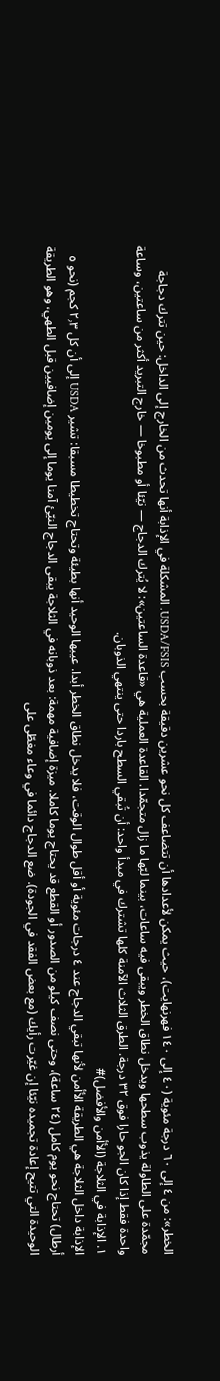الخطر»: من ٤ إلى ٦٠ درجة مئوية (٤٠ إلى ١٤٠ فهرنهايت)، حيث يمكن لأعدادها أن تتضاعف كل نحو عشرين دقيقة بحسب USDA/FSIS. المشكلة في الإذابة أنها تحدث من الخارج إلى الداخل: حين تترك دجاجة مجمّدة على الطاولة يذوب سطحها ويدخل نطاق الخطر ويبقى فيه ساعات، بينما لبّها ما زال متجمّدا. القاعدة العملية هي «قاعدة الساعتين»: لا يُترك الدجاج — نيّئا أو مطبوخا — خارج التبريد أكثر من ساعتين، وساعة واحدة فقط إذا كان الجو حارا فوق ٣٢ درجة. الطرق الثلاث الآمنة كلها تشترك في مبدأ واحد: أن تُبقي السطح باردا حتى ينتهي الذوبان.
١. الإذابة في الثلاجة (الأأمن والأفضل)#
الإذابة داخل الثلاجة هي الطريقة الأأمن لأنها تبقي الدجاج عند ٤ درجات مئوية أو أقل طوال الوقت، فلا يدخل نطاق الخطر أبدا. عيبها الوحيد أنها بطيئة وتحتاج تخطيطا مسبقا: تشير USDA إلى أن كل ٢٫٣ كجم (نحو ٥ أرطال) تحتاج نحو يوم كامل (٢٤ ساعة)، وحتى نصف كيلو من الصدور أو القطع قد يحتاج يوما كاملا. ميزة إضافية مهمة: بعد ذوبانه في الثلاجة يبقى الدجاج النيّئ آمنا يوما إلى يومين إضافيين قبل الطهي، وهو الطريقة الوحيدة التي تتيح إعادة تجميده نيّئا إن غيّرت رأيك (مع بعض الفقد في الجودة). ضع الدجاج دائما في وعاء مغطّى على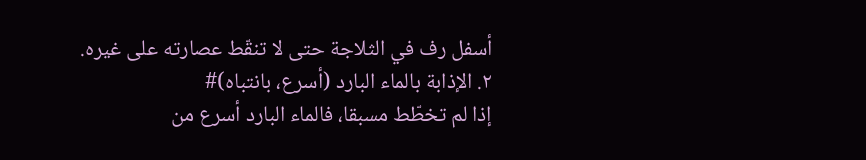أسفل رف في الثلاجة حتى لا تنقّط عصارته على غيره.
٢. الإذابة بالماء البارد (أسرع، بانتباه)#
إذا لم تخطّط مسبقا، فالماء البارد أسرع من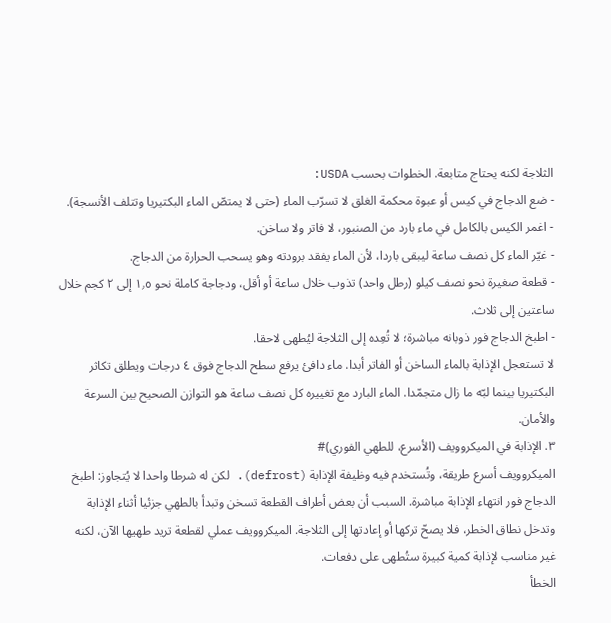الثلاجة لكنه يحتاج متابعة. الخطوات بحسب USDA:
- ضع الدجاج في كيس أو عبوة محكمة الغلق لا تسرّب الماء (حتى لا يمتصّ الماء البكتيريا وتتلف الأنسجة).
- اغمر الكيس بالكامل في ماء بارد من الصنبور، لا فاتر ولا ساخن.
- غيّر الماء كل نصف ساعة ليبقى باردا، لأن الماء يفقد برودته وهو يسحب الحرارة من الدجاج.
- قطعة صغيرة نحو نصف كيلو (رطل واحد) تذوب خلال ساعة أو أقل، ودجاجة كاملة نحو ١٫٥ إلى ٢ كجم خلال ساعتين إلى ثلاث.
- اطبخ الدجاج فور ذوبانه مباشرة؛ لا تُعِده إلى الثلاجة ليُطهى لاحقا.
لا تستعجل الإذابة بالماء الساخن أو الفاتر أبدا. ماء دافئ يرفع سطح الدجاج فوق ٤ درجات ويطلق تكاثر البكتيريا بينما لبّه ما زال متجمّدا. الماء البارد مع تغييره كل نصف ساعة هو التوازن الصحيح بين السرعة والأمان.
٣. الإذابة في الميكروويف (الأسرع، للطهي الفوري)#
الميكروويف أسرع طريقة، وتُستخدم فيه وظيفة الإذابة (defrost). لكن له شرطا واحدا لا يُتجاوز: اطبخ الدجاج فور انتهاء الإذابة مباشرة. السبب أن بعض أطراف القطعة تسخن وتبدأ بالطهي جزئيا أثناء الإذابة وتدخل نطاق الخطر، فلا يصحّ تركها أو إعادتها إلى الثلاجة. الميكروويف عملي لقطعة تريد طهيها الآن، لكنه غير مناسب لإذابة كمية كبيرة ستُطهى على دفعات.
الخطأ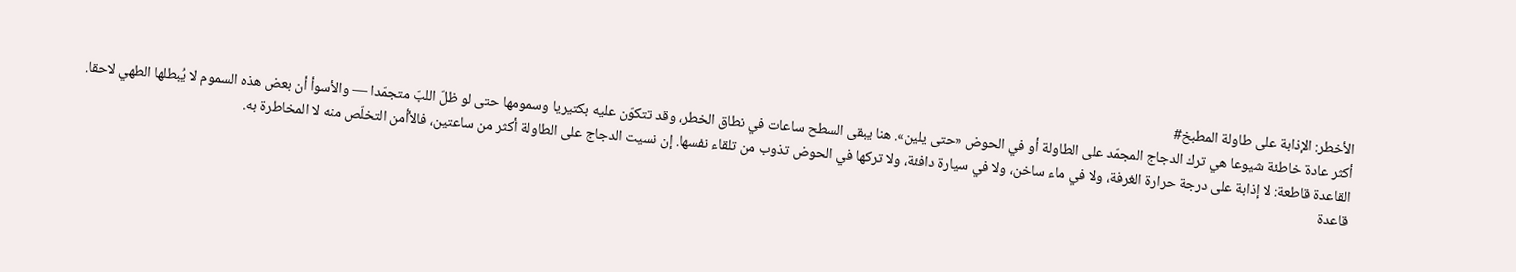الأخطر: الإذابة على طاولة المطبخ#
أكثر عادة خاطئة شيوعا هي ترك الدجاج المجمّد على الطاولة أو في الحوض «حتى يلين». هنا يبقى السطح ساعات في نطاق الخطر، وقد تتكوّن عليه بكتيريا وسمومها حتى لو ظلّ اللبّ متجمّدا — والأسوأ أن بعض هذه السموم لا يُبطلها الطهي لاحقا. القاعدة قاطعة: لا إذابة على درجة حرارة الغرفة، ولا في ماء ساخن، ولا في سيارة دافئة، ولا تركها في الحوض تذوب من تلقاء نفسها. إن نسيت الدجاج على الطاولة أكثر من ساعتين، فالأأمن التخلّص منه لا المخاطرة به.
قاعدة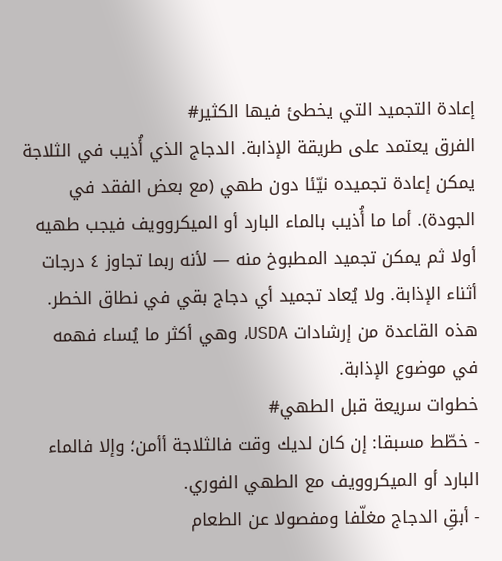إعادة التجميد التي يخطئ فيها الكثير#
الفرق يعتمد على طريقة الإذابة. الدجاج الذي أُذيب في الثلاجة يمكن إعادة تجميده نيّئا دون طهي (مع بعض الفقد في الجودة). أما ما أُذيب بالماء البارد أو الميكروويف فيجب طهيه أولا ثم يمكن تجميد المطبوخ منه — لأنه ربما تجاوز ٤ درجات أثناء الإذابة. ولا يُعاد تجميد أي دجاج بقي في نطاق الخطر. هذه القاعدة من إرشادات USDA، وهي أكثر ما يُساء فهمه في موضوع الإذابة.
خطوات سريعة قبل الطهي#
- خطّط مسبقا: إن كان لديك وقت فالثلاجة أأمن؛ وإلا فالماء البارد أو الميكروويف مع الطهي الفوري.
- أبقِ الدجاج مغلّفا ومفصولا عن الطعام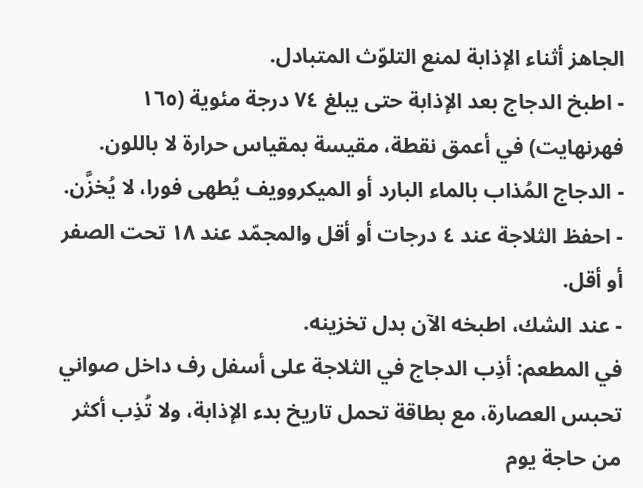الجاهز أثناء الإذابة لمنع التلوّث المتبادل.
- اطبخ الدجاج بعد الإذابة حتى يبلغ ٧٤ درجة مئوية (١٦٥ فهرنهايت) في أعمق نقطة، مقيسة بمقياس حرارة لا باللون.
- الدجاج المُذاب بالماء البارد أو الميكروويف يُطهى فورا، لا يُخزَّن.
- احفظ الثلاجة عند ٤ درجات أو أقل والمجمّد عند ١٨ تحت الصفر أو أقل.
- عند الشك، اطبخه الآن بدل تخزينه.
في المطعم: أذِب الدجاج في الثلاجة على أسفل رف داخل صواني تحبس العصارة، مع بطاقة تحمل تاريخ بدء الإذابة، ولا تُذِب أكثر من حاجة يوم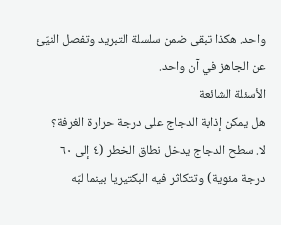واحد. هكذا تبقى ضمن سلسلة التبريد وتفصل النيّئ عن الجاهز في آن واحد.
الأسئلة الشائعة
هل يمكن إذابة الدجاج على درجة حرارة الغرفة؟
لا. سطح الدجاج يدخل نطاق الخطر (٤ إلى ٦٠ درجة مئوية) وتتكاثر فيه البكتيريا بينما لبّه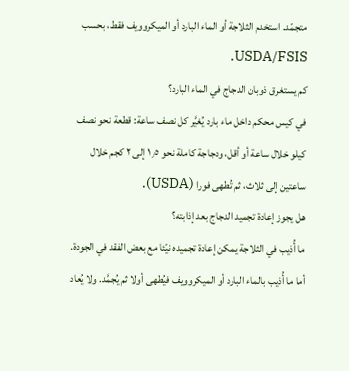متجمّد. استخدم الثلاجة أو الماء البارد أو الميكروويف فقط، بحسب USDA/FSIS.
كم يستغرق ذوبان الدجاج في الماء البارد؟
في كيس محكم داخل ماء بارد يُغيَّر كل نصف ساعة: قطعة نحو نصف كيلو خلال ساعة أو أقل، ودجاجة كاملة نحو ١٫٥ إلى ٢ كجم خلال ساعتين إلى ثلاث، ثم تُطهى فورا (USDA).
هل يجوز إعادة تجميد الدجاج بعد إذابته؟
ما أُذيب في الثلاجة يمكن إعادة تجميده نيّئا مع بعض الفقد في الجودة. أما ما أُذيب بالماء البارد أو الميكروويف فيُطهى أولا ثم يُجمَّد. ولا يُعاد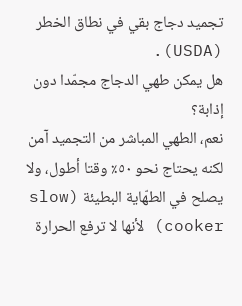تجميد دجاج بقي في نطاق الخطر (USDA).
هل يمكن طهي الدجاج مجمّدا دون إذابة؟
نعم، الطهي المباشر من التجميد آمن لكنه يحتاج نحو ٥٠٪ وقتا أطول، ولا يصلح في الطهّاية البطيئة (slow cooker) لأنها لا ترفع الحرارة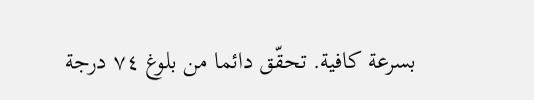بسرعة كافية. تحقّق دائما من بلوغ ٧٤ درجة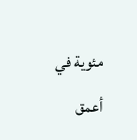مئوية في أعمق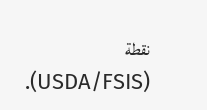نقطة (USDA/FSIS).